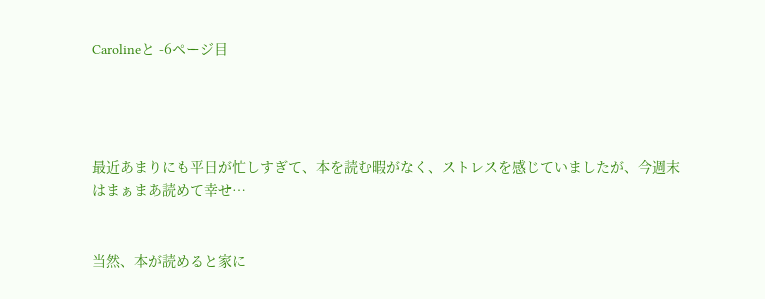Carolineと -6ページ目




最近あまりにも平日が忙しすぎて、本を読む暇がなく、ストレスを感じていましたが、今週末はまぁまあ読めて幸せ…


当然、本が読めると家に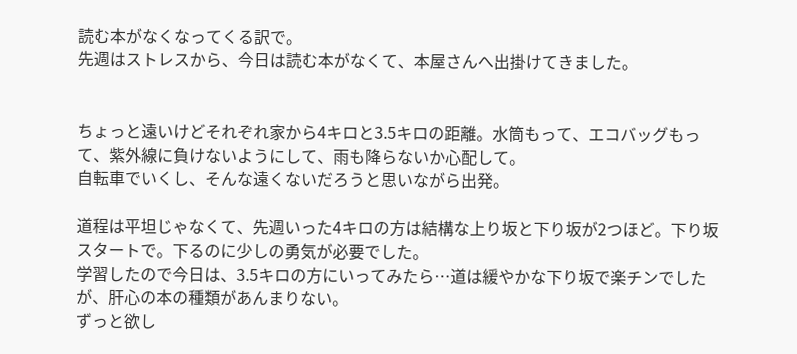読む本がなくなってくる訳で。
先週はストレスから、今日は読む本がなくて、本屋さんへ出掛けてきました。


ちょっと遠いけどそれぞれ家から4キロと3.5キロの距離。水筒もって、エコバッグもって、紫外線に負けないようにして、雨も降らないか心配して。
自転車でいくし、そんな遠くないだろうと思いながら出発。

道程は平坦じゃなくて、先週いった4キロの方は結構な上り坂と下り坂が2つほど。下り坂スタートで。下るのに少しの勇気が必要でした。
学習したので今日は、3.5キロの方にいってみたら…道は緩やかな下り坂で楽チンでしたが、肝心の本の種類があんまりない。
ずっと欲し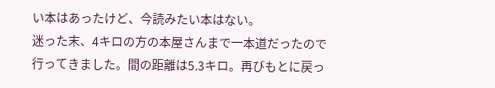い本はあったけど、今読みたい本はない。
迷った末、4キロの方の本屋さんまで一本道だったので行ってきました。間の距離は5.3キロ。再びもとに戻っ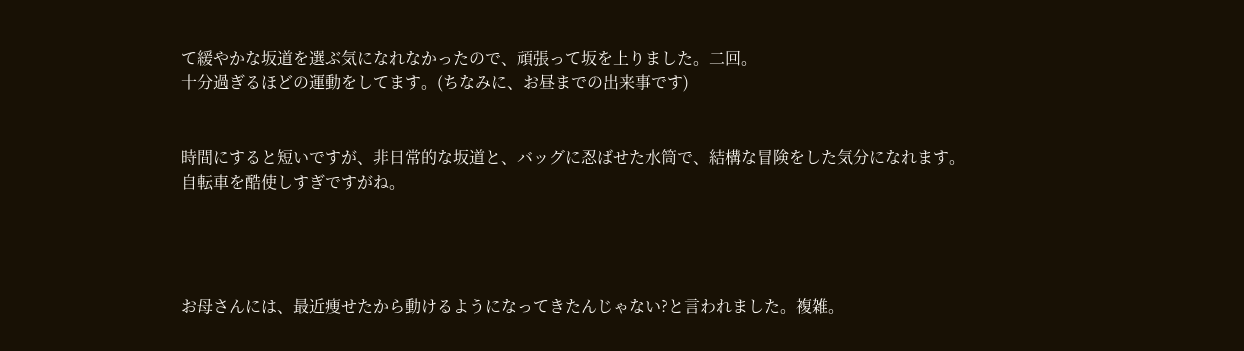て緩やかな坂道を選ぶ気になれなかったので、頑張って坂を上りました。二回。
十分過ぎるほどの運動をしてます。(ちなみに、お昼までの出来事です)


時間にすると短いですが、非日常的な坂道と、バッグに忍ばせた水筒で、結構な冒険をした気分になれます。
自転車を酷使しすぎですがね。




お母さんには、最近痩せたから動けるようになってきたんじゃない?と言われました。複雑。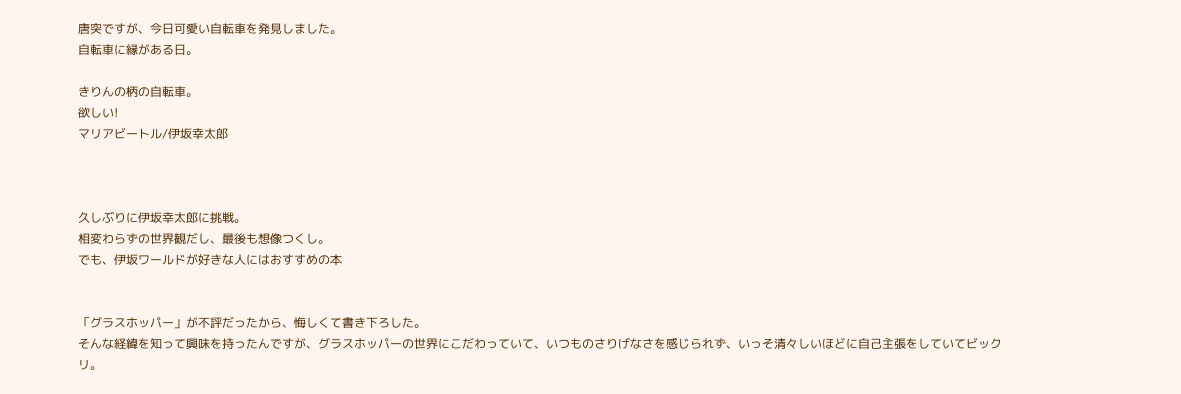唐突ですが、今日可愛い自転車を発見しました。
自転車に縁がある日。

きりんの柄の自転車。
欲しい!
マリアビートル/伊坂幸太郎



久しぶりに伊坂幸太郎に挑戦。
相変わらずの世界観だし、最後も想像つくし。
でも、伊坂ワールドが好きな人にはおすすめの本


「グラスホッパー」が不評だったから、悔しくて書き下ろした。
そんな経緯を知って興味を持ったんですが、グラスホッパーの世界にこだわっていて、いつものさりげなさを感じられず、いっそ清々しいほどに自己主張をしていてビックリ。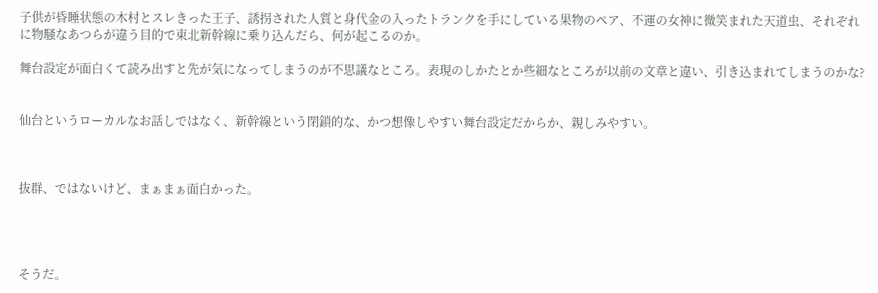子供が昏睡状態の木村とスレきった王子、誘拐された人質と身代金の入ったトランクを手にしている果物のペア、不運の女神に微笑まれた天道虫、それぞれに物騒なあつらが違う目的で東北新幹線に乗り込んだら、何が起こるのか。

舞台設定が面白くて読み出すと先が気になってしまうのが不思議なところ。表現のしかたとか些細なところが以前の文章と違い、引き込まれてしまうのかな?


仙台というローカルなお話しではなく、新幹線という閉鎖的な、かつ想像しやすい舞台設定だからか、親しみやすい。



抜群、ではないけど、まぁまぁ面白かった。




そうだ。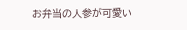お弁当の人参が可愛い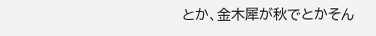とか、金木犀が秋でとかそん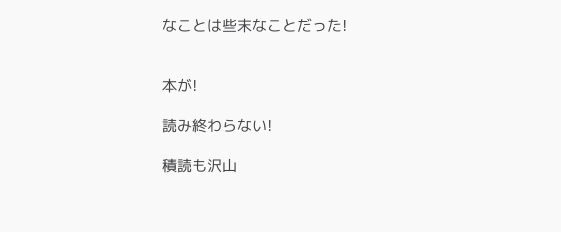なことは些末なことだった!


本が!

読み終わらない!

積読も沢山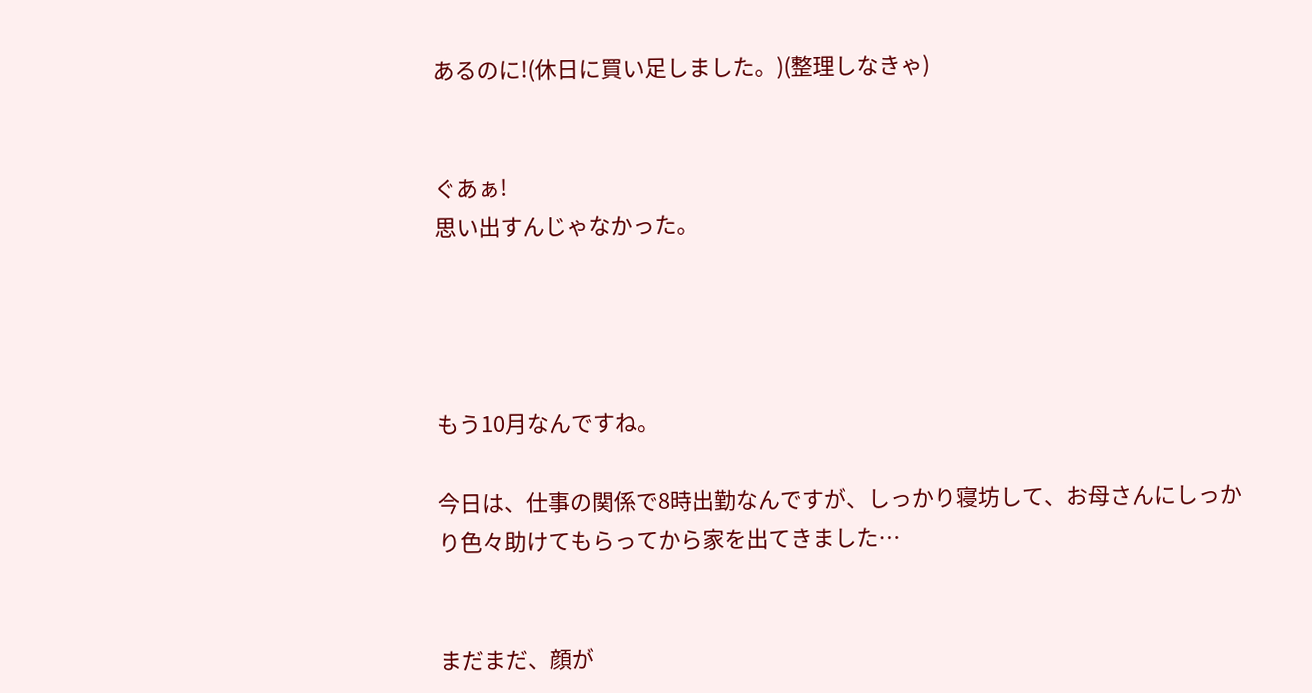あるのに!(休日に買い足しました。)(整理しなきゃ)


ぐあぁ!
思い出すんじゃなかった。




もう10月なんですね。

今日は、仕事の関係で8時出勤なんですが、しっかり寝坊して、お母さんにしっかり色々助けてもらってから家を出てきました…


まだまだ、顔が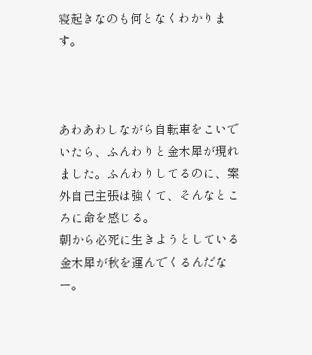寝起きなのも何となくわかります。



あわあわしながら自転車をこいでいたら、ふんわりと金木犀が現れました。ふんわりしてるのに、案外自己主張は強くて、そんなところに命を感じる。
朝から必死に生きようとしている金木犀が秋を運んでくるんだなー。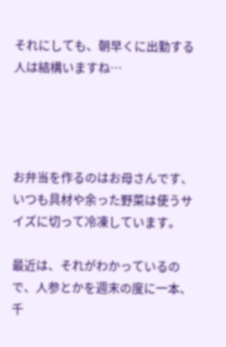それにしても、朝早くに出勤する人は結構いますね…




お弁当を作るのはお母さんです、いつも具材や余った野菜は使うサイズに切って冷凍しています。

最近は、それがわかっているので、人参とかを週末の度に一本、千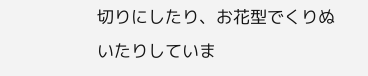切りにしたり、お花型でくりぬいたりしていま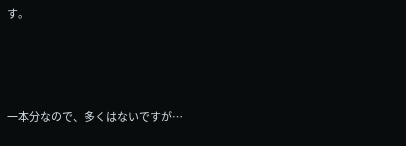す。





一本分なので、多くはないですが…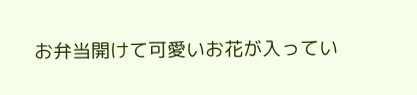お弁当開けて可愛いお花が入ってい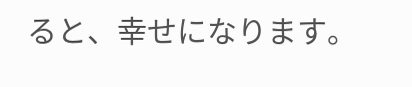ると、幸せになります。